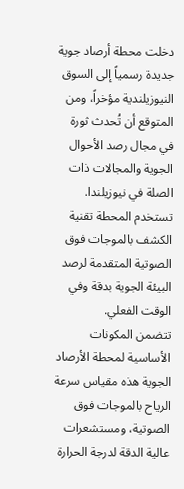دخلت محطة أرصاد جوية جديدة رسمياً إلى السوق النيوزيلندية مؤخراً، ومن المتوقع أن تُحدث ثورة في مجال رصد الأحوال الجوية والمجالات ذات الصلة في نيوزيلندا. تستخدم المحطة تقنية الكشف بالموجات فوق الصوتية المتقدمة لرصد البيئة الجوية بدقة وفي الوقت الفعلي.
تتضمن المكونات الأساسية لمحطة الأرصاد الجوية هذه مقياس سرعة الرياح بالموجات فوق الصوتية، ومستشعرات عالية الدقة لدرجة الحرارة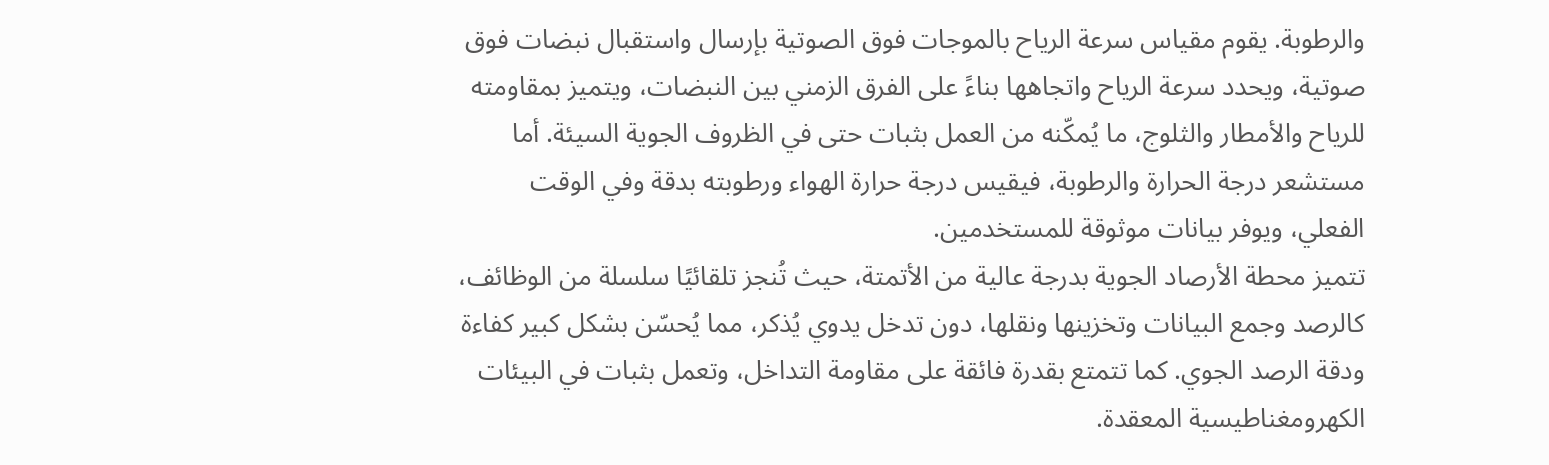والرطوبة. يقوم مقياس سرعة الرياح بالموجات فوق الصوتية بإرسال واستقبال نبضات فوق صوتية، ويحدد سرعة الرياح واتجاهها بناءً على الفرق الزمني بين النبضات، ويتميز بمقاومته للرياح والأمطار والثلوج، ما يُمكّنه من العمل بثبات حتى في الظروف الجوية السيئة. أما مستشعر درجة الحرارة والرطوبة، فيقيس درجة حرارة الهواء ورطوبته بدقة وفي الوقت الفعلي، ويوفر بيانات موثوقة للمستخدمين.
تتميز محطة الأرصاد الجوية بدرجة عالية من الأتمتة، حيث تُنجز تلقائيًا سلسلة من الوظائف، كالرصد وجمع البيانات وتخزينها ونقلها، دون تدخل يدوي يُذكر، مما يُحسّن بشكل كبير كفاءة ودقة الرصد الجوي. كما تتمتع بقدرة فائقة على مقاومة التداخل، وتعمل بثبات في البيئات الكهرومغناطيسية المعقدة.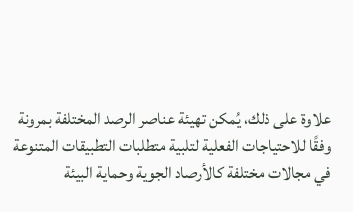علاوة على ذلك، يُمكن تهيئة عناصر الرصد المختلفة بمرونة وفقًا للاحتياجات الفعلية لتلبية متطلبات التطبيقات المتنوعة في مجالات مختلفة كالأرصاد الجوية وحماية البيئة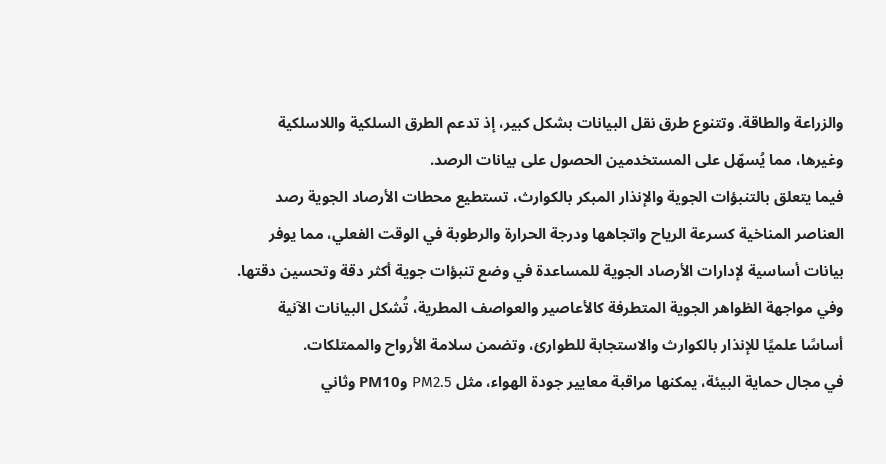والزراعة والطاقة. وتتنوع طرق نقل البيانات بشكل كبير، إذ تدعم الطرق السلكية واللاسلكية وغيرها، مما يُسهّل على المستخدمين الحصول على بيانات الرصد.
فيما يتعلق بالتنبؤات الجوية والإنذار المبكر بالكوارث، تستطيع محطات الأرصاد الجوية رصد العناصر المناخية كسرعة الرياح واتجاهها ودرجة الحرارة والرطوبة في الوقت الفعلي، مما يوفر بيانات أساسية لإدارات الأرصاد الجوية للمساعدة في وضع تنبؤات جوية أكثر دقة وتحسين دقتها. وفي مواجهة الظواهر الجوية المتطرفة كالأعاصير والعواصف المطرية، تُشكل البيانات الآنية أساسًا علميًا للإنذار بالكوارث والاستجابة للطوارئ، وتضمن سلامة الأرواح والممتلكات.
في مجال حماية البيئة، يمكنها مراقبة معايير جودة الهواء، مثل PM2.5 وPM10 وثاني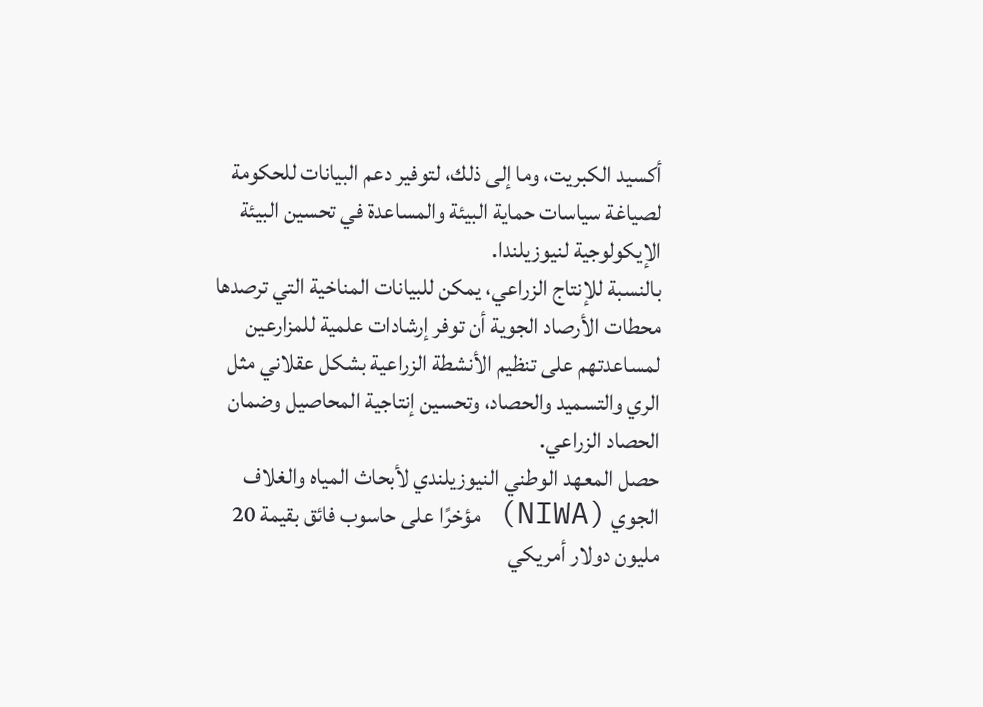أكسيد الكبريت، وما إلى ذلك، لتوفير دعم البيانات للحكومة لصياغة سياسات حماية البيئة والمساعدة في تحسين البيئة الإيكولوجية لنيوزيلندا.
بالنسبة للإنتاج الزراعي، يمكن للبيانات المناخية التي ترصدها محطات الأرصاد الجوية أن توفر إرشادات علمية للمزارعين لمساعدتهم على تنظيم الأنشطة الزراعية بشكل عقلاني مثل الري والتسميد والحصاد، وتحسين إنتاجية المحاصيل وضمان الحصاد الزراعي.
حصل المعهد الوطني النيوزيلندي لأبحاث المياه والغلاف الجوي (NIWA) مؤخرًا على حاسوب فائق بقيمة 20 مليون دولار أمريكي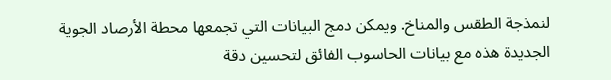لنمذجة الطقس والمناخ. ويمكن دمج البيانات التي تجمعها محطة الأرصاد الجوية الجديدة هذه مع بيانات الحاسوب الفائق لتحسين دقة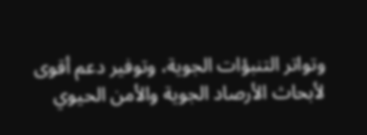وتواتر التنبؤات الجوية، وتوفير دعم أقوى لأبحاث الأرصاد الجوية والأمن الحيوي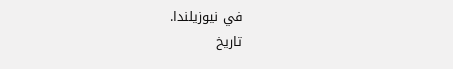في نيوزيلندا.
تاريخ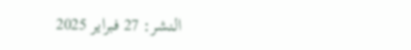النشر: 27 فبراير 2025